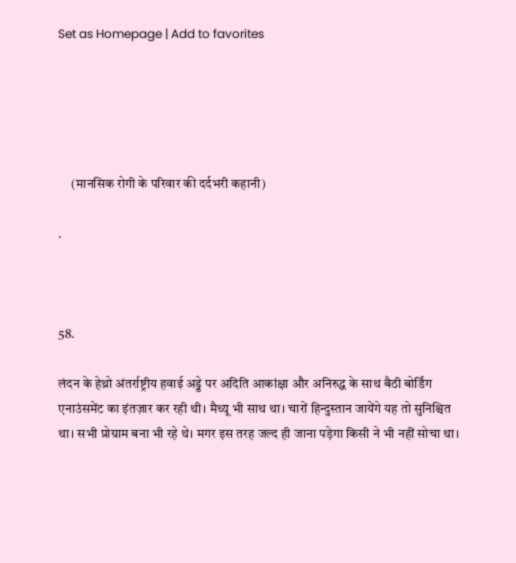Set as Homepage | Add to favorites





     (मानसिक रोगी के परिवार की दर्दभरी कहानी)

.



58.

लंदन के हेथ्रो अंतर्राष्ट्रीय हवाई अड्डे पर अदिति आकांक्षा और अनिरुद्ध के साथ बैठी बोर्डिंग एनाउंसमेंट का इंतज़ार कर रही थी। मैथ्यू भी साथ था। चारों हिन्दुस्तान जायेंगे यह तो सुनिश्चित था। सभी प्रोग्राम बना भी रहे थे। मगर इस तरह जल्द ही जाना पड़ेगा किसी ने भी नहीं सोचा था।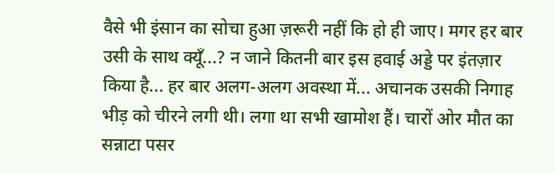वैसे भी इंसान का सोचा हुआ ज़रूरी नहीं कि हो ही जाए। मगर हर बार उसी के साथ क्यूँ...? न जाने कितनी बार इस हवाई अड्डे पर इंतज़ार किया है... हर बार अलग-अलग अवस्था में... अचानक उसकी निगाह भीड़ को चीरने लगी थी। लगा था सभी खामोश हैं। चारों ओर मौत का सन्नाटा पसर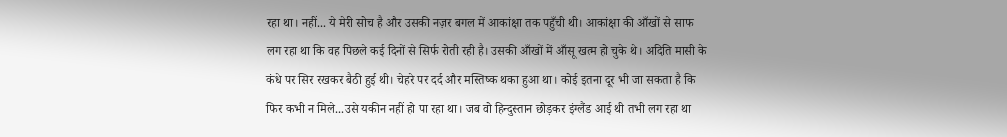रहा था। नहीं... ये मेरी सोच है और उसकी नज़र बगल में आकांक्षा तक पहुँची थी। आकांक्षा की आँखों से साफ लग रहा था कि वह पिछले कई दिनों से सिर्फ रोती रही है। उसकी आँखों में आँसू खत्म हो चुके थे। अदिति मासी के कंधे पर सिर रखकर बैठी हुई थी। चेहरे पर दर्द और मस्तिष्क थका हुआ था। कोई इतना दूर भी जा सकता है कि फिर कभी न मिले...उसे यकीन नहीं हो पा रहा था। जब वो हिन्दुस्तान छोड़कर इंग्लैंड आई थी तभी लग रहा था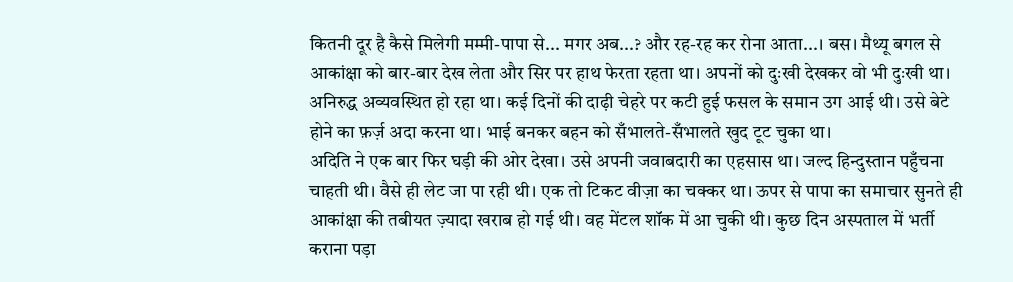कितनी दूर है कैसे मिलेगी मम्मी-पापा से... मगर अब...? और रह-रह कर रोना आता...। बस। मैथ्यू बगल से आकांक्षा को बार-बार देख लेता और सिर पर हाथ फेरता रहता था। अपनों को दुःखी देखकर वो भी दुःखी था। अनिरुद्ध अव्यवस्थित हो रहा था। कई दिनों की दाढ़ी चेहरे पर कटी हुई फसल के समान उग आई थी। उसे बेटे होने का फ़र्ज़ अदा करना था। भाई बनकर बहन को सँभालते-सँभालते खुद टूट चुका था।
अदिति ने एक बार फिर घड़ी की ओर देखा। उसे अपनी जवाबदारी का एहसास था। जल्द हिन्दुस्तान पहुँचना चाहती थी। वैसे ही लेट जा पा रही थी। एक तो टिकट वीज़ा का चक्कर था। ऊपर से पापा का समाचार सुनते ही आकांक्षा की तबीयत ज़्यादा खराब हो गई थी। वह मेंटल शॉक में आ चुकी थी। कुछ दिन अस्पताल में भर्ती कराना पड़ा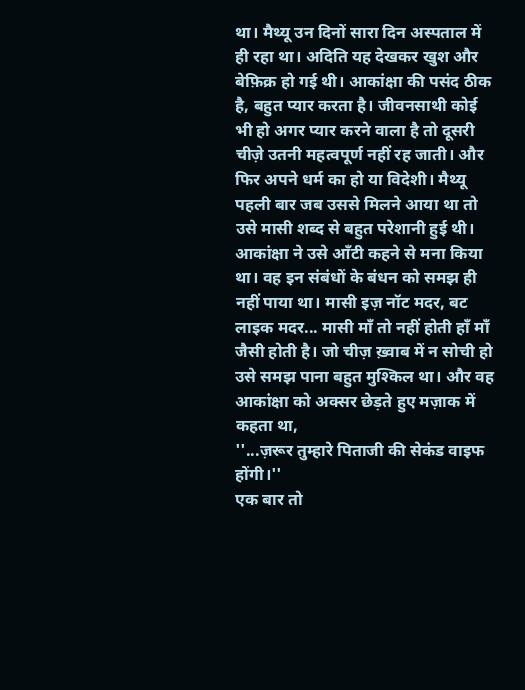था। मैथ्यू उन दिनों सारा दिन अस्पताल में ही रहा था। अदिति यह देखकर खुश और बेफ़िक्र हो गई थी। आकांक्षा की पसंद ठीक है, बहुत प्यार करता है। जीवनसाथी कोई भी हो अगर प्यार करने वाला है तो दूसरी चीज़े उतनी महत्वपूर्ण नहीं रह जाती। और फिर अपने धर्म का हो या विदेशी। मैथ्यू पहली बार जब उससे मिलने आया था तो उसे मासी शब्द से बहुत परेशानी हुई थी। आकांक्षा ने उसे आँटी कहने से मना किया था। वह इन संबंधों के बंधन को समझ ही नहीं पाया था। मासी इज़ नॉट मदर, बट लाइक मदर... मासी माँ तो नहीं होती हाँ माँ जैसी होती है। जो चीज़ ख़्वाब में न सोची हो उसे समझ पाना बहुत मुश्किल था। और वह आकांक्षा को अक्सर छेड़ते हुए मज़ाक में कहता था,
''...ज़रूर तुम्हारे पिताजी की सेकंड वाइफ होंगी।''
एक बार तो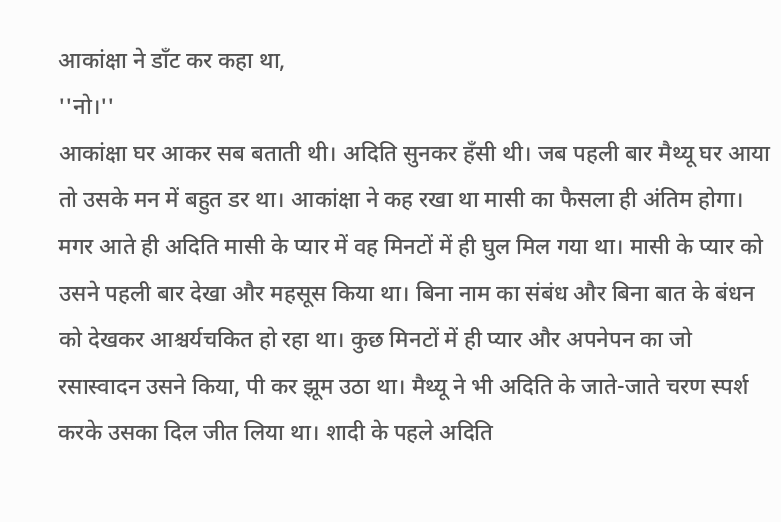आकांक्षा ने डाँट कर कहा था,
''नो।''
आकांक्षा घर आकर सब बताती थी। अदिति सुनकर हँसी थी। जब पहली बार मैथ्यू घर आया तो उसके मन में बहुत डर था। आकांक्षा ने कह रखा था मासी का फैसला ही अंतिम होगा। मगर आते ही अदिति मासी के प्यार में वह मिनटों में ही घुल मिल गया था। मासी के प्यार को उसने पहली बार देखा और महसूस किया था। बिना नाम का संबंध और बिना बात के बंधन को देखकर आश्चर्यचकित हो रहा था। कुछ मिनटों में ही प्यार और अपनेपन का जो रसास्वादन उसने किया, पी कर झूम उठा था। मैथ्यू ने भी अदिति के जाते-जाते चरण स्पर्श करके उसका दिल जीत लिया था। शादी के पहले अदिति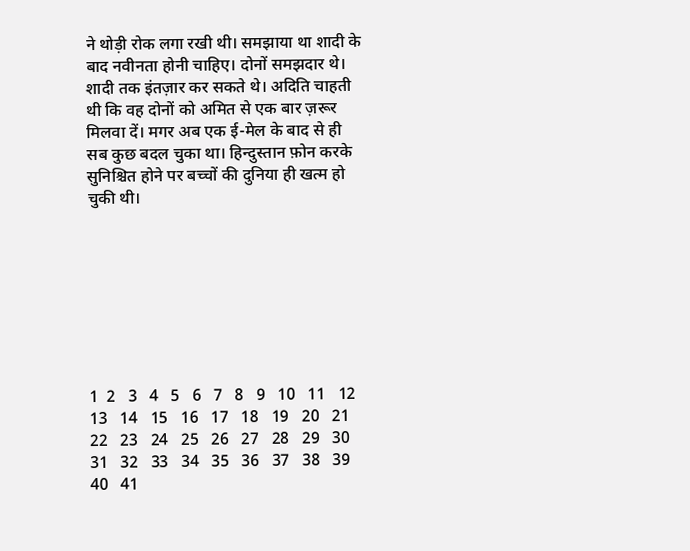ने थोड़ी रोक लगा रखी थी। समझाया था शादी के बाद नवीनता होनी चाहिए। दोनों समझदार थे। शादी तक इंतज़ार कर सकते थे। अदिति चाहती थी कि वह दोनों को अमित से एक बार ज़रूर मिलवा दें। मगर अब एक ई-मेल के बाद से ही सब कुछ बदल चुका था। हिन्दुस्तान फ़ोन करके सुनिश्चित होने पर बच्चों की दुनिया ही खत्म हो चुकी थी।








1  2   3   4   5   6   7   8   9   10   11   12   13   14   15   16   17   18   19   20   21   22   23   24   25   26   27   28   29   30   31   32   33   34   35   36   37   38   39   40   41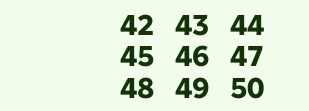42   43   44   45   46   47   48   49   50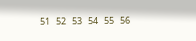51   52   53   54   55   56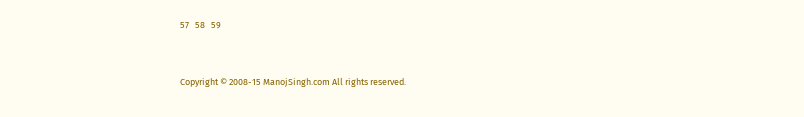57   58   59


Copyright © 2008-15 ManojSingh.com All rights reserved.